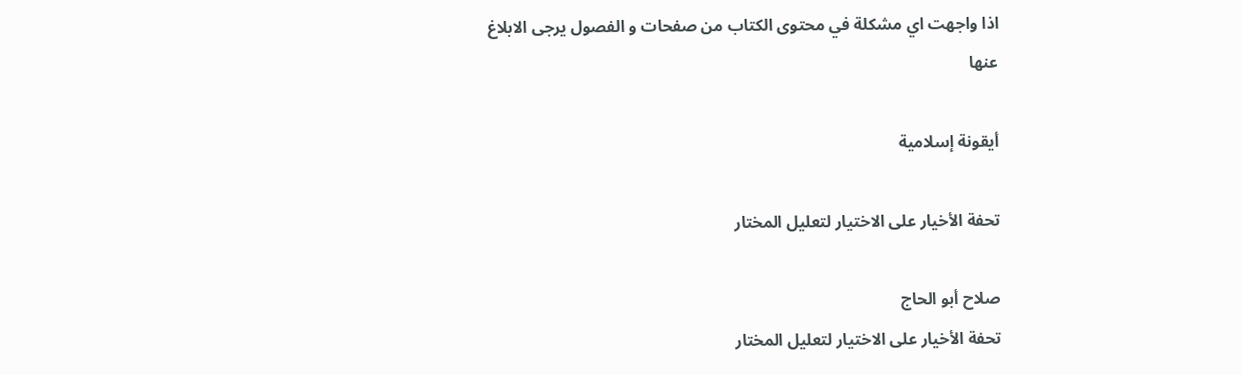اذا واجهت اي مشكلة في محتوى الكتاب من صفحات و الفصول يرجى الابلاغ عنها

أيقونة إسلامية

تحفة الأخيار على الاختيار لتعليل المختار

صلاح أبو الحاج
تحفة الأخيار على الاختيار لتعليل المختار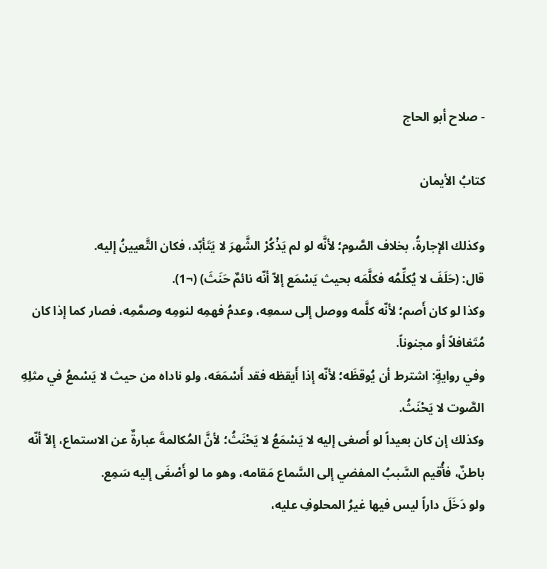- صلاح أبو الحاج

كتابُ الأيمان

وكذلك الإجارةُ، بخلاف الصَّوم؛ لأنَّه لو لم يَذْكُرْ الشَّهرَ لا يَتَأبّد، فكان التَّعيينُ إليه.
قال: (حَلَفَ لا يُكلِّمُه فكلَّمَه بحيث يَسْمَع إلاّ أنّه نائمٌ حَنَثَ) (¬1).
وكذا لو كان أَصم؛ لأنّه كلَّمه ووصل إلى سمعِه، وعدمُ فهمِه لنومِه وصمَّمِه، فصار كما إذا كان مُتَغافلاً أو مجنوناً.
وفي روايةٍ: اشترط أن يُوقظَه؛ لأنّه إذا أَيقظه فقد أَسْمَعَه، ولو ناداه من حيث لا يَسْمعُ في مثلِهِ الصَّوت لا يَحْنَثُ.
وكذلك إن كان بعيداً لو أَصغى إليه لا يَسْمَعُ لا يَحْنَثُ؛ لأنَّ المُكالمةَ عبارةٌ عن الاستماع، إلاّ أنّه باطنٌ، فأُقيم السَّببُ المفضي إلى السَّماع مَقامه، وهو ما لو أَصْغَى إليه سَمِع.
ولو دَخَلَ داراً ليس فيها غيرُ المحلوفِ عليه،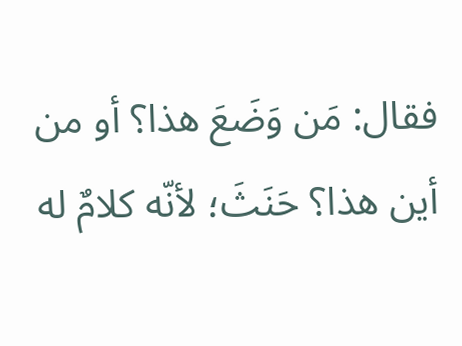فقال: مَن وَضَعَ هذا؟ أو من أين هذا؟ حَنَثَ؛ لأنّه كلامٌ له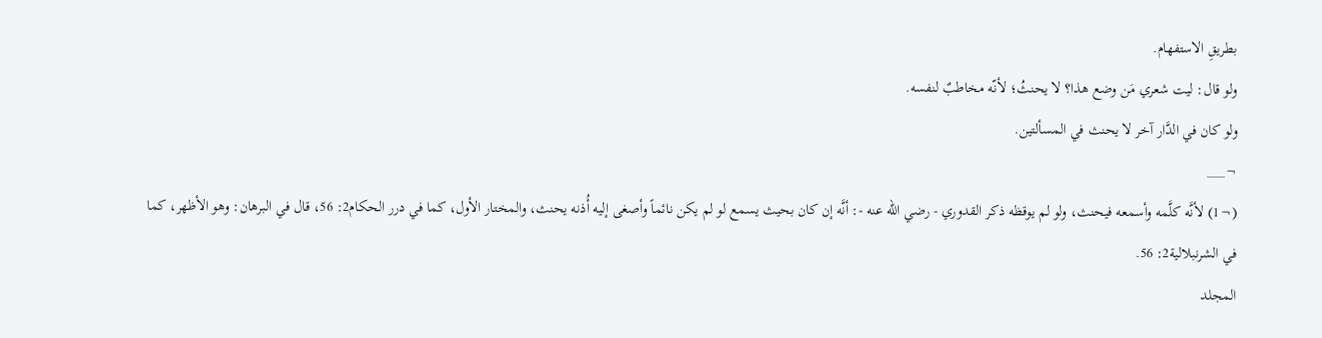بطريقِ الاستفهام.
ولو قال: ليت شعري مَن وضع هذا؟ لا يحنثُ؛ لأنّه مخاطبٌ لنفسه.
ولو كان في الدَّار آخر لا يحنث في المسألتين.
¬___
(¬1) لأنَّه كلَّمه وأسمعه فيحنث، ولو لم يوقظه ذكر القدوري - رضي الله عنه -: أنَّه إن كان بحيث يسمع لو لم يكن نائماً وأصغى إليه أُذنه يحنث، والمختار الأول، كما في درر الحكام2: 56، قال في البرهان: وهو الأظهر، كما في الشرنبلالية2: 56.
المجلد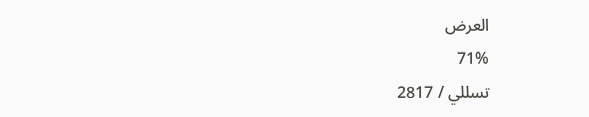العرض
71%
تسللي / 2817